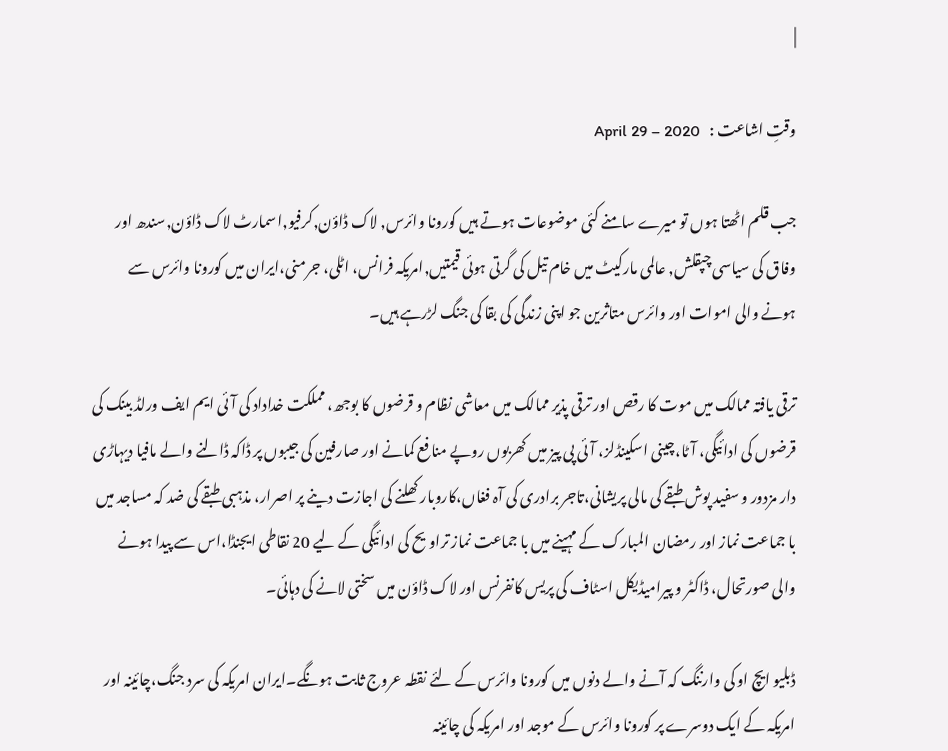|

وقتِ اشاعت :   April 29 – 2020

جب قلم اٹھتا ہوں تو میرے سامنے کئی موضوعات ہوتے ہیں کورونا وائرس, لاک ڈاؤن,کرفیو,اسمارٹ لاک ڈاؤن,سندھ اور وفاق کی سیاسی چپقلش, عالمی مارکیٹ میں خام تیل کی گرتی ہوئی قیمتیں,امریکہ فرانس، اٹلی، جرمنی،ایران میں کورونا وائرس سے ہونے والی اموات اور وائرس متاثرین جو اپنی زندگی کی بقا کی جنگ لڑرہے ہیں۔

ترقی یافتہ ممالک میں موت کا رقص اور ترقی پذیر ممالک میں معاشی نظام و قرضوں کا بوجھ، مملکت خداداد کی آئی ایم ایف ورلڈ بینک کی قرضوں کی ادائیگی، آٹا،چینی اسکینڈلز، آئی پی پیز میں کھربوں روپے منافع کمانے اور صارفین کی جیبوں پر ڈاکہ ڈالنے والے مافیا دیہاڑی دار مزدور و سفید پوش طبقے کی مالی پریشانی،تاجر برادری کی آہ فغاں،کاروبار کھلنے کی اجازت دینے پر اصرار، مذہبی طبقے کی ضد کہ مساجد میں با جماعت نماز اور رمضان المبارک کے مہینے میں با جماعت نماز تراویح کی ادائیگی کے لیے 20 نقاطی ایجنڈا،اس سے پیدا ہونے والی صورتحال، ڈاکٹر و پیرامیڈیکل اسٹاف کی پریس کانفرنس اور لاک ڈاؤن میں سختی لانے کی دہائی۔

ڈبلیو ایچ او کی وارننگ کہ آنے والے دنوں میں کورونا وائرس کے لئے نقطہ عروج ثابت ہونگے۔ایران امریکہ کی سرد جنگ،چائینہ اور امریکہ کے ایک دوسرے پر کورونا وائرس کے موجد اور امریکہ کی چائینہ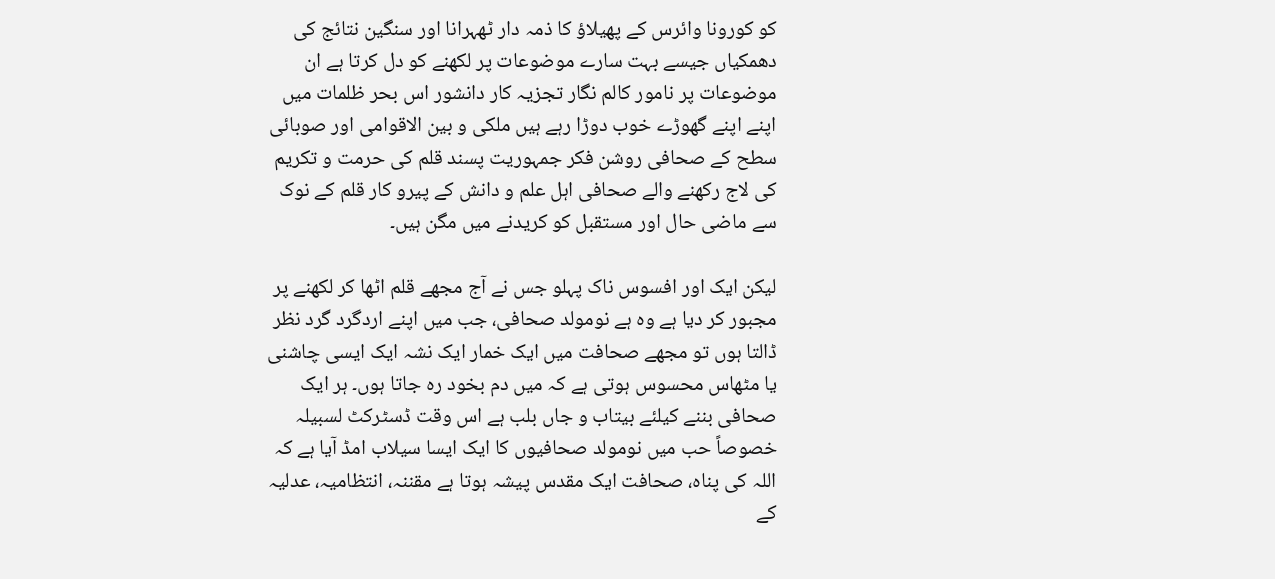کو کورونا وائرس کے پھیلاؤ کا ذمہ دار ٹھہرانا اور سنگین نتائج کی دھمکیاں جیسے بہت سارے موضوعات پر لکھنے کو دل کرتا ہے ان موضوعات پر نامور کالم نگار تجزیہ کار دانشور اس بحر ظلمات میں اپنے اپنے گھوڑے خوب دوڑا رہے ہیں ملکی و بین الاقوامی اور صوبائی سطح کے صحافی روشن فکر جمہوریت پسند قلم کی حرمت و تکریم کی لاج رکھنے والے صحافی اہل علم و دانش کے پیرو کار قلم کے نوک سے ماضی حال اور مستقبل کو کریدنے میں مگن ہیں۔

لیکن ایک اور افسوس ناک پہلو جس نے آج مجھے قلم اٹھا کر لکھنے پر مجبور کر دیا ہے وہ ہے نومولد صحافی، جب میں اپنے اردگرد گرد نظر ڈالتا ہوں تو مجھے صحافت میں ایک خمار ایک نشہ ایک ایسی چاشنی یا مٹھاس محسوس ہوتی ہے کہ میں دم بخود رہ جاتا ہوں۔ ہر ایک صحافی بننے کیلئے بیتاب و جاں بلب ہے اس وقت ڈسٹرکٹ لسبیلہ خصوصاً حب میں نومولد صحافیوں کا ایک ایسا سیلاب امڈ آیا ہے کہ اللہ کی پناہ، صحافت ایک مقدس پیشہ ہوتا ہے مقننہ، انتظامیہ، عدلیہ کے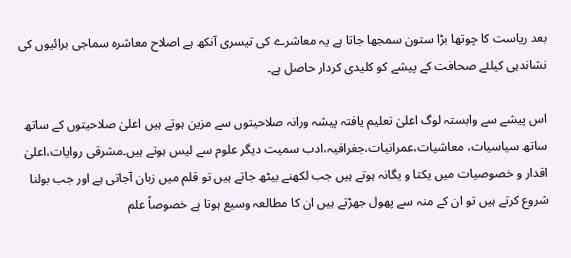بعد ریاست کا چوتھا بڑا ستون سمجھا جاتا ہے یہ معاشرے کی تیسری آنکھ ہے اصلاح معاشرہ سماجی برائیوں کی نشاندہی کیلئے صحافت کے پیشے کو کلیدی کردار حاصل ہے۔

اس پیشے سے وابستہ لوگ اعلیٰ تعلیم یافتہ پیشہ ورانہ صلاحیتوں سے مزین ہوتے ہیں اعلیٰ صلاحیتوں کے ساتھ ساتھ سیاسیات، معاشیات،عمرانیات،جغرافیہ،ادب سمیت دیگر علوم سے لیس ہوتے ہیں۔مشرقی روایات،اعلیٰ اقدار و خصوصیات میں یکتا و یگانہ ہوتے ہیں جب لکھنے بیٹھ جاتے ہیں تو قلم میں زبان آجاتی ہے اور جب بولنا شروع کرتے ہیں تو ان کے منہ سے پھول جھڑتے ہیں ان کا مطالعہ وسیع ہوتا ہے خصوصاً علم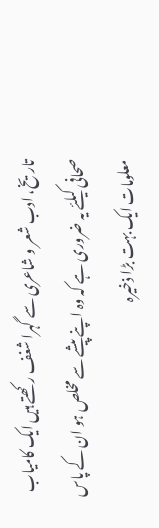تاریخ، ادب شعر و شاعری سے گہرا شغف رکھتے ہیں ایک کامیاب صحافی کیلئے یہ ضروری ہے کہ وہ اپنے پیشے سے مخلص ہو ان کے پاس معلومات ایک بہت بڑا ذخیرہ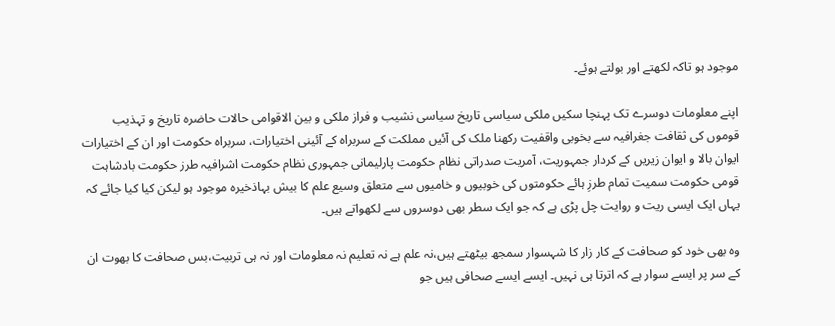موجود ہو تاکہ لکھتے اور بولتے ہوئے۔

اپنے معلومات دوسرے تک پہنچا سکیں ملکی سیاسی تاریخ سیاسی نشیب و فراز ملکی و بین الاقوامی حالات حاضرہ تاریخ و تہذیب قوموں کی ثقافت جغرافیہ سے بخوبی واقفیت رکھنا ملک کی آئیں مملکت کے سربراہ کے آئینی اختیارات، سربراہ حکومت اور ان کے اختیارات ایوان بالا و ایوان زیریں کے کردار جمہوریت، آمریت صدراتی نظام حکومت پارلیمانی جمہوری نظام حکومت اشرافیہ طرز حکومت بادشاہت قومی حکومت سمیت تمام طرزِ ہائے حکومتوں کی خوبیوں و خامیوں سے متعلق وسیع علم کا بیش بہاذخیرہ موجود ہو لیکن کیا کیا جائے کہ یہاں ایک ایسی ریت و روایت چل پڑی ہے کہ جو ایک سطر بھی دوسروں سے لکھواتے ہیں۔

وہ بھی خود کو صحافت کے کار زار کا شہسوار سمجھ بیٹھتے ہیں،نہ علم ہے نہ تعلیم نہ معلومات اور نہ ہی تربیت،بس صحافت کا بھوت ان کے سر پر ایسے سوار ہے کہ اترتا ہی نہیں۔ ایسے ایسے صحافی ہیں جو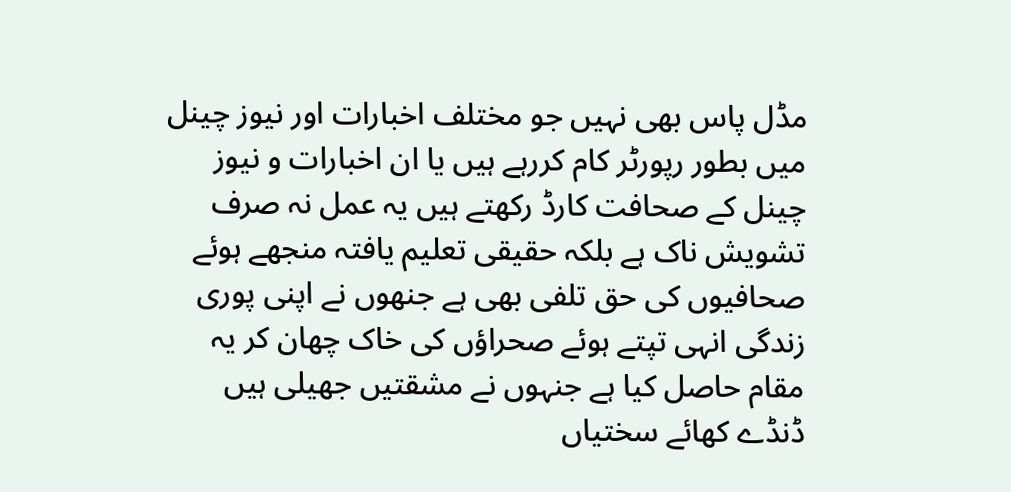مڈل پاس بھی نہیں جو مختلف اخبارات اور نیوز چینل میں بطور رپورٹر کام کررہے ہیں یا ان اخبارات و نیوز چینل کے صحافت کارڈ رکھتے ہیں یہ عمل نہ صرف تشویش ناک ہے بلکہ حقیقی تعلیم یافتہ منجھے ہوئے صحافیوں کی حق تلفی بھی ہے جنھوں نے اپنی پوری زندگی انہی تپتے ہوئے صحراؤں کی خاک چھان کر یہ مقام حاصل کیا ہے جنہوں نے مشقتیں جھیلی ہیں ڈنڈے کھائے سختیاں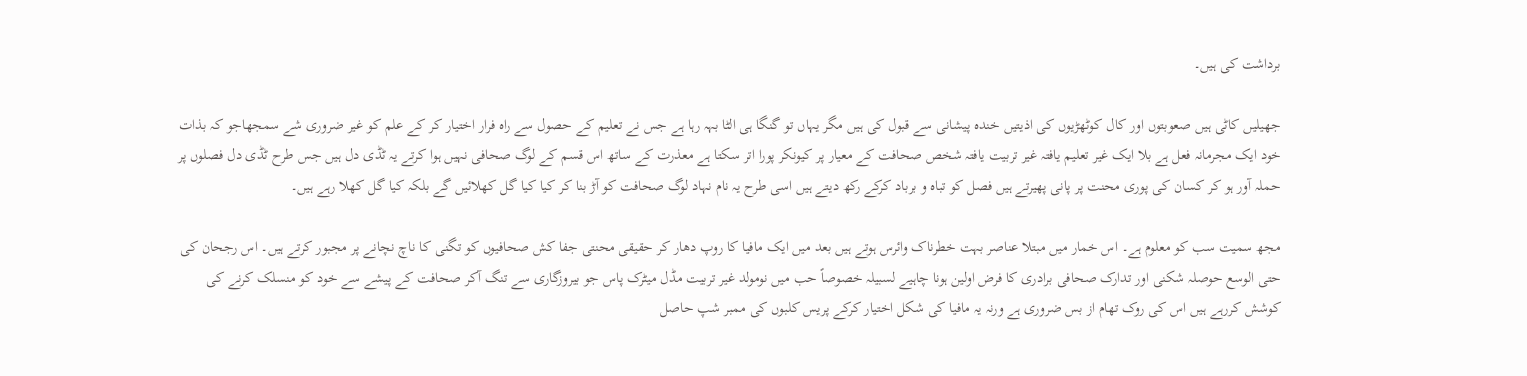برداشت کی ہیں۔

جھیلیں کاٹی ہیں صعوبتوں اور کال کوٹھڑیوں کی اذیتیں خندہ پیشانی سے قبول کی ہیں مگر یہاں تو گنگا ہی الٹا بہہ رہا ہے جس نے تعلیم کے حصول سے راہ فرار اختیار کر کے علم کو غیر ضروری شے سمجھاجو کہ بذات خود ایک مجرمانہ فعل ہے بلا ایک غیر تعلیم یافتہ غیر تربیت یافتہ شخص صحافت کے معیار پر کیونکر پورا اتر سکتا ہے معذرت کے ساتھ اس قسم کے لوگ صحافی نہیں ہوا کرتے یہ ٹڈی دل ہیں جس طرح ٹڈی دل فصلوں پر حملہ آور ہو کر کسان کی پوری محنت پر پانی پھیرتے ہیں فصل کو تباہ و برباد کرکے رکھ دیتے ہیں اسی طرح یہ نام نہاد لوگ صحافت کو آڑ بنا کر کیا کیا گل کھلائیں گے بلکہ کیا گل کھلا رہے ہیں۔

مجھ سمیت سب کو معلوم ہے۔ اس خمار میں مبتلا عناصر بہت خطرناک وائرس ہوتے ہیں بعد میں ایک مافیا کا روپ دھار کر حقیقی محنتی جفا کش صحافیوں کو تگنی کا ناچ نچانے پر مجبور کرتے ہیں۔ اس رجحان کی حتی الوسع حوصلہ شکنی اور تدارک صحافی برادری کا فرض اولین ہونا چاہیے لسبیلہ خصوصاً حب میں نومولد غیر تربیت مڈل میٹرک پاس جو بیروزگاری سے تنگ آکر صحافت کے پیشے سے خود کو منسلک کرنے کی کوشش کررہے ہیں اس کی روک تھام از بس ضروری ہے ورنہ یہ مافیا کی شکل اختیار کرکے پریس کلبوں کی ممبر شپ حاصل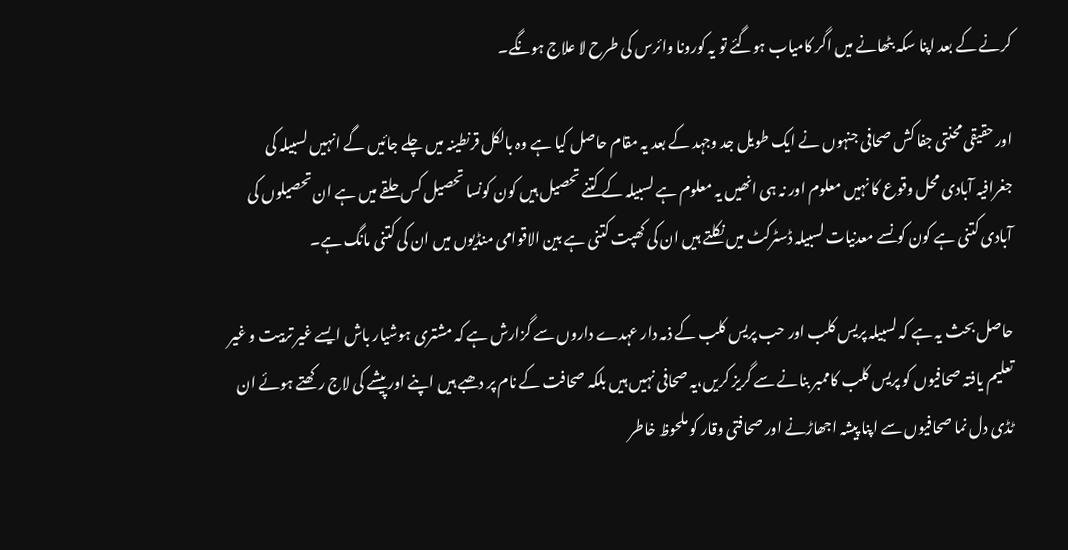کرنے کے بعد اپنا سکہ بٹھانے میں اگر کامیاب ہوگئے تو یہ کورونا وائرس کی طرح لا علاج ہونگے۔

اور حقیقی محنتی جفا کش صحافی جنہوں نے ایک طویل جد وجہد کے بعد یہ مقام حاصل کیا ہے وہ بالکل قرنطینہ میں چلے جائیں گے انہیں لسبیلہ کی جغرافیہ آبادی محل وقوع کا نہیں معلوم اور نہ ہی انھیں یہ معلوم ہے لسبیلہ کے کتنے تحصیل ہیں کون کونسا تحصیل کس حلقے میں ہے ان تحصیلوں کی آبادی کتنی ہے کون کونسے معدنیات لسبیلہ ڈسٹرکٹ میں نکلتے ہیں ان کی کھپت کتنی ہے بین الاقوامی منڈیوں میں ان کی کتنی مانگ ہے۔

حاصل بحث یہ ہے کہ لسبیلہ پریس کلب اور حب پریس کلب کے ذمہ دار عہدے داروں سے گزارش ہے کہ مشتری ہوشیار باش ایسے غیر تربیت و غیر تعلیم یافتہ صحافیوں کو پریس کلب کاممبر بنانے سے گریز کریں،یہ صحافی نہیں ہیں بلکہ صحافت کے نام پر دھبے ہیں اپنے اور پیشے کی لاج رکھتے ہوئے ان ٹڈی دل نما صحافیوں سے اپنا پیشہ اجھاڑنے اور صحافتی وقار کو ملحوظ خاطر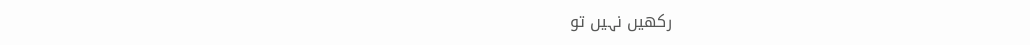رکھیں نہیں تو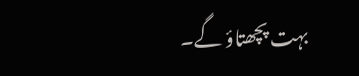بہت پچھتاؤ گے۔